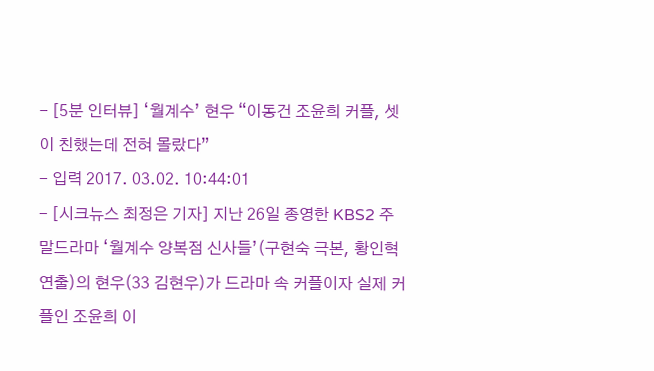- [5분 인터뷰] ‘월계수’ 현우 “이동건 조윤희 커플, 셋이 친했는데 전혀 몰랐다”
- 입력 2017. 03.02. 10:44:01
- [시크뉴스 최정은 기자] 지난 26일 종영한 KBS2 주말드라마 ‘월계수 양복점 신사들’(구현숙 극본, 황인혁 연출)의 현우(33 김현우)가 드라마 속 커플이자 실제 커플인 조윤희 이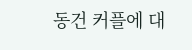동건 커플에 대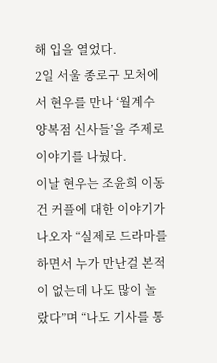해 입을 열었다.
2일 서울 종로구 모처에서 현우를 만나 ‘월계수 양복점 신사들’을 주제로 이야기를 나눴다.
이날 현우는 조윤희 이동건 커플에 대한 이야기가 나오자 “실제로 드라마를 하면서 누가 만난걸 본적이 없는데 나도 많이 놀랐다”며 “나도 기사를 통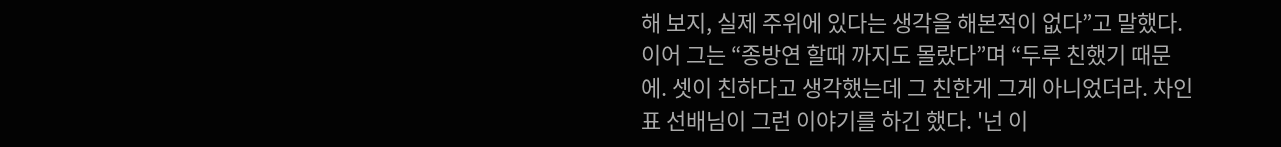해 보지, 실제 주위에 있다는 생각을 해본적이 없다”고 말했다.
이어 그는 “종방연 할때 까지도 몰랐다”며 “두루 친했기 때문에. 셋이 친하다고 생각했는데 그 친한게 그게 아니었더라. 차인표 선배님이 그런 이야기를 하긴 했다. '넌 이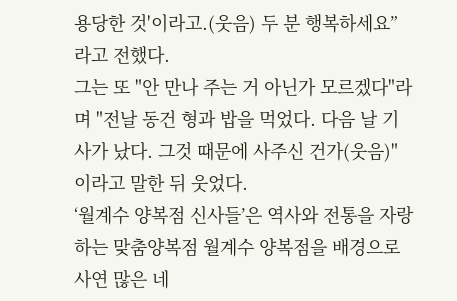용당한 것'이라고.(웃음) 두 분 행복하세요”라고 전했다.
그는 또 "안 만나 주는 거 아닌가 모르겠다"라며 "전날 동건 형과 밥을 먹었다. 다음 날 기사가 났다. 그것 때문에 사주신 건가(웃음)"이라고 말한 뒤 웃었다.
‘월계수 양복점 신사들’은 역사와 전통을 자랑하는 맞춤양복점 월계수 양복점을 배경으로 사연 많은 네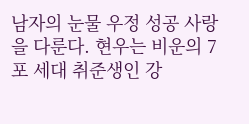남자의 눈물 우정 성공 사랑을 다룬다. 현우는 비운의 7포 세대 취준생인 강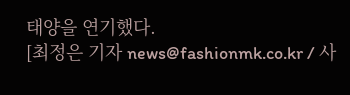태양을 연기했다.
[최정은 기자 news@fashionmk.co.kr / 사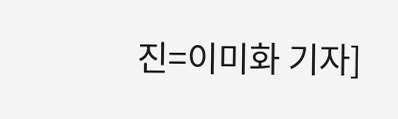진=이미화 기자]